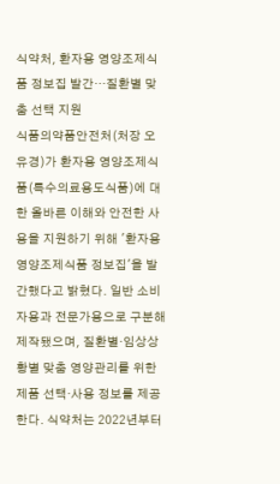식약처, 환자용 영양조제식품 정보집 발간…질환별 맞춤 선택 지원
식품의약품안전처(처장 오유경)가 환자용 영양조제식품(특수의료용도식품)에 대한 올바른 이해와 안전한 사용을 지원하기 위해 '환자용 영양조제식품 정보집'을 발간했다고 밝혔다. 일반 소비자용과 전문가용으로 구분해 제작됐으며, 질환별·임상상황별 맞춤 영양관리를 위한 제품 선택·사용 정보를 제공한다. 식약처는 2022년부터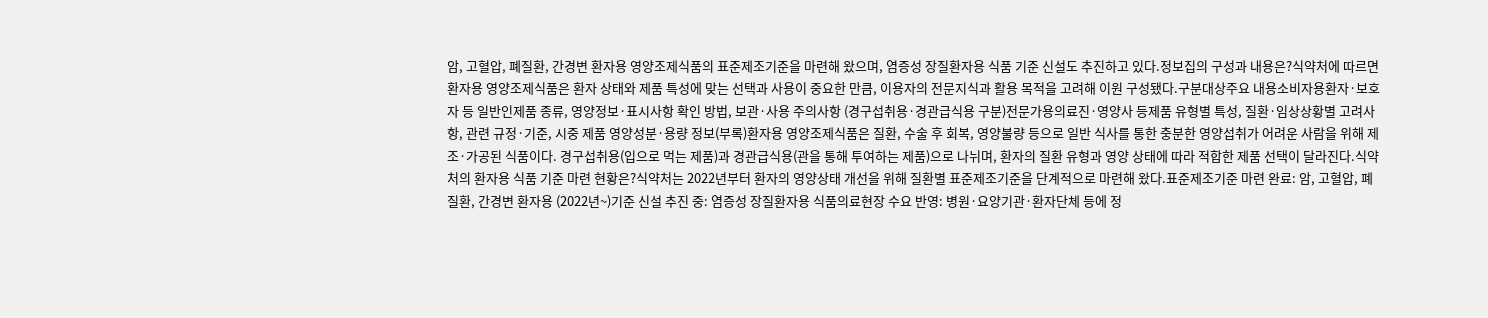암, 고혈압, 폐질환, 간경변 환자용 영양조제식품의 표준제조기준을 마련해 왔으며, 염증성 장질환자용 식품 기준 신설도 추진하고 있다.정보집의 구성과 내용은?식약처에 따르면 환자용 영양조제식품은 환자 상태와 제품 특성에 맞는 선택과 사용이 중요한 만큼, 이용자의 전문지식과 활용 목적을 고려해 이원 구성됐다.구분대상주요 내용소비자용환자·보호자 등 일반인제품 종류, 영양정보·표시사항 확인 방법, 보관·사용 주의사항 (경구섭취용·경관급식용 구분)전문가용의료진·영양사 등제품 유형별 특성, 질환·임상상황별 고려사항, 관련 규정·기준, 시중 제품 영양성분·용량 정보(부록)환자용 영양조제식품은 질환, 수술 후 회복, 영양불량 등으로 일반 식사를 통한 충분한 영양섭취가 어려운 사람을 위해 제조·가공된 식품이다. 경구섭취용(입으로 먹는 제품)과 경관급식용(관을 통해 투여하는 제품)으로 나뉘며, 환자의 질환 유형과 영양 상태에 따라 적합한 제품 선택이 달라진다.식약처의 환자용 식품 기준 마련 현황은?식약처는 2022년부터 환자의 영양상태 개선을 위해 질환별 표준제조기준을 단계적으로 마련해 왔다.표준제조기준 마련 완료: 암, 고혈압, 폐질환, 간경변 환자용 (2022년~)기준 신설 추진 중: 염증성 장질환자용 식품의료현장 수요 반영: 병원·요양기관·환자단체 등에 정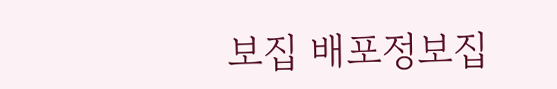보집 배포정보집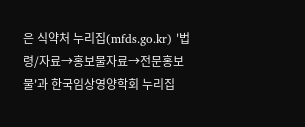은 식약처 누리집(mfds.go.kr) '법령/자료→홍보물자료→전문홍보물'과 한국임상영양학회 누리집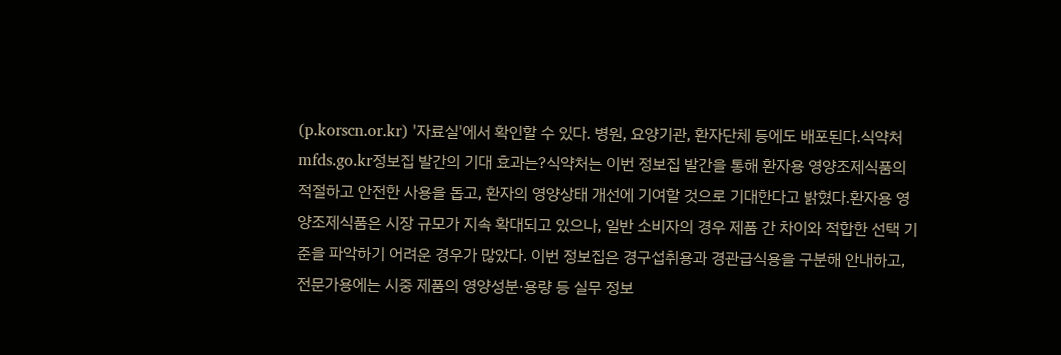(p.korscn.or.kr) '자료실'에서 확인할 수 있다. 병원, 요양기관, 환자단체 등에도 배포된다.식약처 mfds.go.kr정보집 발간의 기대 효과는?식약처는 이번 정보집 발간을 통해 환자용 영양조제식품의 적절하고 안전한 사용을 돕고, 환자의 영양상태 개선에 기여할 것으로 기대한다고 밝혔다.환자용 영양조제식품은 시장 규모가 지속 확대되고 있으나, 일반 소비자의 경우 제품 간 차이와 적합한 선택 기준을 파악하기 어려운 경우가 많았다. 이번 정보집은 경구섭취용과 경관급식용을 구분해 안내하고, 전문가용에는 시중 제품의 영양성분·용량 등 실무 정보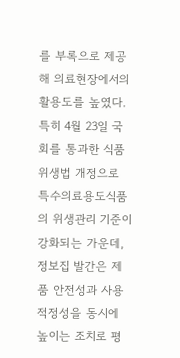를 부록으로 제공해 의료현장에서의 활용도를 높였다. 특히 4월 23일 국회를 통과한 식품위생법 개정으로 특수의료용도식품의 위생관리 기준이 강화되는 가운데, 정보집 발간은 제품 안전성과 사용 적정성을 동시에 높이는 조치로 평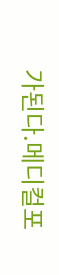가된다.메디컬포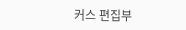커스 편집부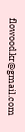flowood.kr@gmail.com